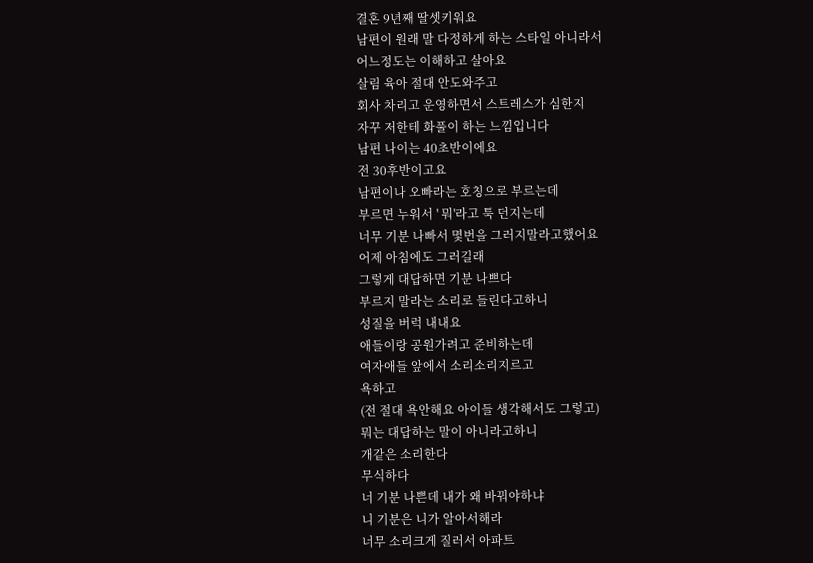결혼 9년째 딸셋키워요
남편이 원래 말 다정하게 하는 스타일 아니라서
어느정도는 이해하고 살아요
살림 육아 절대 안도와주고
회사 차리고 운영하면서 스트레스가 심한지
자꾸 저한테 화풀이 하는 느낌입니다
남편 나이는 40초반이에요
전 30후반이고요
남편이나 오빠라는 호칭으로 부르는데
부르면 누워서 ' 뭐'라고 툭 던지는데
너무 기분 나빠서 몇번을 그러지말라고했어요
어제 아침에도 그러길래
그렇게 대답하면 기분 나쁘다
부르지 말라는 소리로 들린다고하니
성질을 버럭 내내요
애들이랑 공원가려고 준비하는데
여자애들 앞에서 소리소리지르고
욕하고
(전 절대 욕안해요 아이들 생각해서도 그렇고)
뭐는 대답하는 말이 아니라고하니
개같은 소리한다
무식하다
너 기분 나쁜데 내가 왜 바꿔야하냐
니 기분은 니가 알아서해라
너무 소리크게 질러서 아파트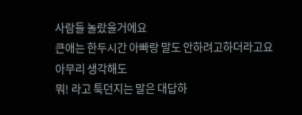사람들 놀랐을거에요
큰애는 한두시간 아빠랑 말도 안하려고하더라고요
아무리 생각해도
뭐! 라고 툭던지는 말은 대답하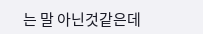는 말 아닌것같은데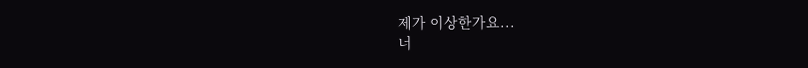제가 이상한가요...
너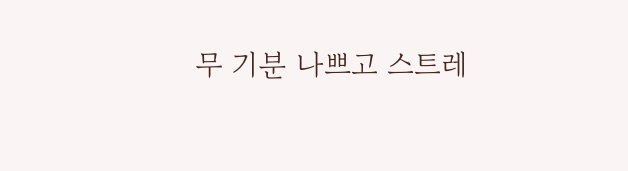무 기분 나쁘고 스트레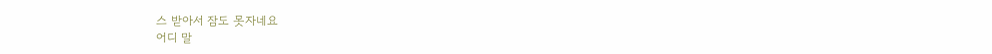스 받아서 잠도 못자네요
어디 말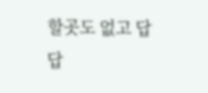할곳도 없고 답답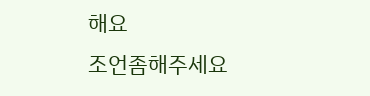해요
조언좀해주세요